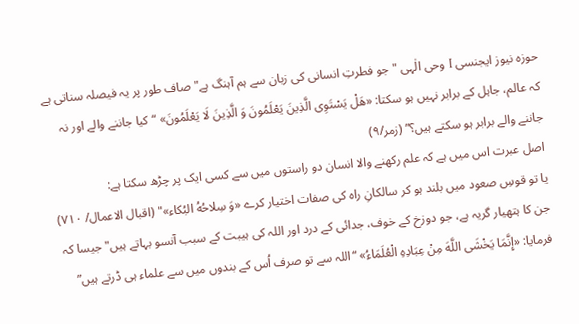حوزہ نیوز ایجنسی I وحی الٰہی "جو فطرتِ انسانی کی زبان سے ہم آہنگ ہے" صاف طور پر یہ فیصلہ سناتی ہے کہ عالم، جاہل کے برابر نہیں ہو سکتا: «هَلْ یَسْتَوِی الَّذِینَ یَعْلَمُونَ وَ الَّذِینَ لَا یَعْلَمُونَ» “کیا جاننے والے اور نہ جاننے والے برابر ہو سکتے ہیں؟” (زمر/۹)
اصل عبرت اس میں ہے کہ علم رکھنے والا انسان دو راستوں میں سے کسی ایک پر چڑھ سکتا ہے:
یا تو قوسِ صعود میں بلند ہو کر سالکانِ راہ کی صفات اختیار کرے «وَ سِلاحُهُ البُکاء»" (اقبال الاعمال/ ۷۱۰) جن کا ہتھیار گریہ ہے، جو دوزخ کے خوف، جدائی کے درد اور اللہ کی ہیبت کے سبب آنسو بہاتے ہیں" جیسا کہ فرمایا: «إِنَّمَا یَخْشَی اللَّهَ مِنْ عِبَادِهِ الْعُلَمَاءُ» “اللہ سے تو صرف اُس کے بندوں میں سے علماء ہی ڈرتے ہیں”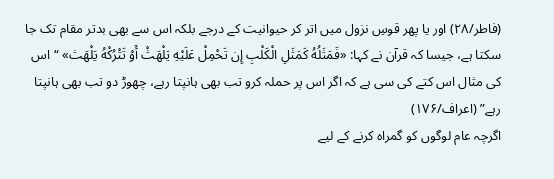(فاطر/۲۸) اور یا پھر قوسِ نزول میں اتر کر حیوانیت کے درجے بلکہ اس سے بھی بدتر مقام تک جا سکتا ہے، جیسا کہ قرآن نے کہا: «فَمَثَلُهُ کَمَثَلِ الْکَلْبِ إِن تَحْمِلْ عَلَیْهِ یَلْهَثْ أَوْ تَتْرُکْهُ یَلْهَث» “اس کی مثال اس کتے کی سی ہے کہ اگر اس پر حملہ کرو تب بھی ہانپتا رہے، چھوڑ دو تب بھی ہانپتا رہے” (اعراف/۱۷۶)
اگرچہ عام لوگوں کو گمراہ کرنے کے لیے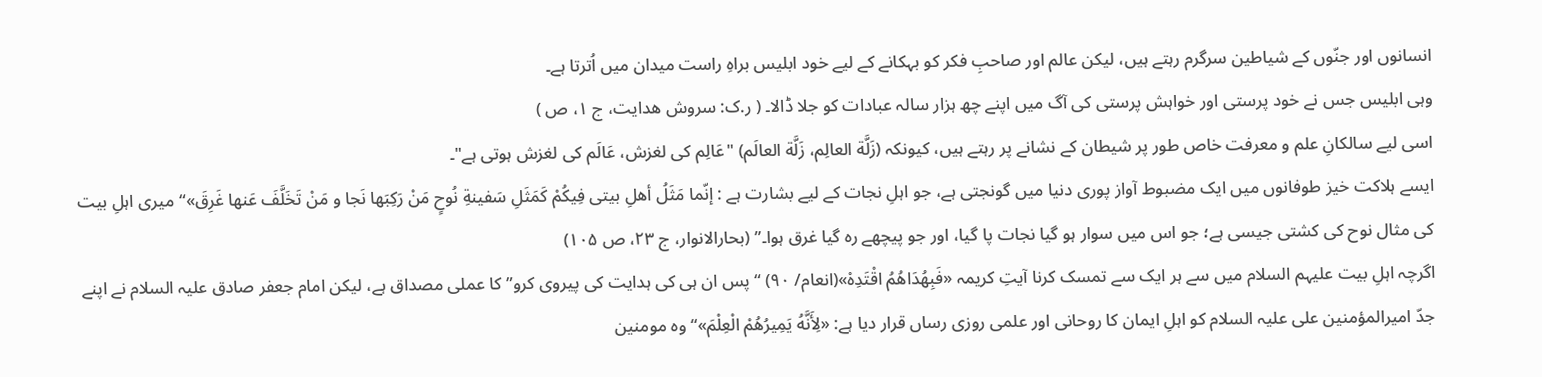انسانوں اور جنّوں کے شیاطین سرگرم رہتے ہیں، لیکن عالم اور صاحبِ فکر کو بہکانے کے لیے خود ابلیس براہِ راست میدان میں اُترتا ہے۔
وہی ابلیس جس نے خود پرستى اور خواہش پرستی کی آگ میں اپنے چھ ہزار سالہ عبادات کو جلا ڈالا۔ ( ر.ک: سروش هدایت، ج ۱، ص )
اسی لیے سالکانِ علم و معرفت خاص طور پر شیطان کے نشانے پر رہتے ہیں، کیونکہ (زَلَّة العالِم، زَلَّة العالَم) "عَالِم کی لغزش، عَالَم کی لغزش ہوتی ہے"۔
ایسے ہلاکت خیز طوفانوں میں ایک مضبوط آواز پوری دنیا میں گونجتی ہے، جو اہلِ نجات کے لیے بشارت ہے : إنّما مَثَلُ أهلِ بیتی فِیکُمْ کَمَثَلِ سَفینةِ نُوحٍ مَنْ رَکِبَها نَجا و مَنْ تَخَلَّفَ عَنها غَرِقَ»“میری اہلِ بیت کی مثال نوح کی کشتی جیسی ہے؛ جو اس میں سوار ہو گیا نجات پا گیا، اور جو پیچھے رہ گیا غرق ہوا۔” (بحارالانوار، ج ۲۳، ص ۱۰۵)
اگرچہ اہلِ بیت علیہم السلام میں سے ہر ایک سے تمسک کرنا آیتِ کریمہ «فَبِهُدَاهُمُ اقْتَدِهْ»(انعام/ ۹۰) “پس ان ہی کی ہدایت کی پیروی کرو” کا عملی مصداق ہے، لیکن امام جعفر صادق علیہ السلام نے اپنے جدّ امیرالمؤمنین علی علیہ السلام کو اہلِ ایمان کا روحانی اور علمی روزی رساں قرار دیا ہے: «لِأَنَّهُ یَمِیرُهُمْ الْعِلْمَ»“وہ مومنین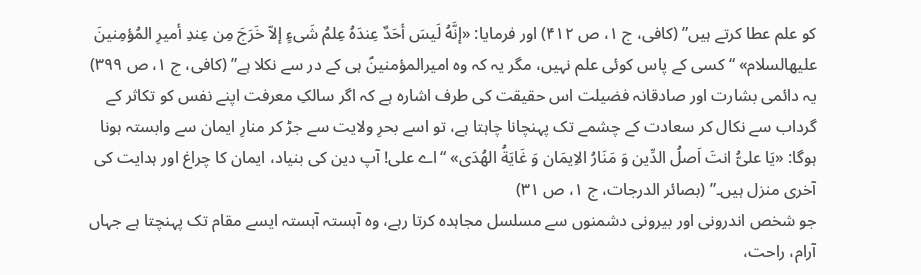کو علم عطا کرتے ہیں” (کافی، ج ۱، ص ۴۱۲) اور فرمایا: «إنَّهُ لَیسَ أحَدٌ عِندَهُ عِلمُ شَیءٍ إلاّ خَرَجَ مِن عِندِ أمیرِ المُؤمِنینَ علیهالسلام» “کسی کے پاس کوئی علم نہیں، مگر یہ کہ وہ امیرالمؤمنینؑ ہی کے در سے نکلا ہے” (کافی، ج ۱، ص ۳۹۹)
یہ دائمی بشارت اور صادقانہ فضیلت اس حقیقت کی طرف اشارہ ہے کہ اگر سالکِ معرفت اپنے نفس کو تکاثر کے گرداب سے نکال کر سعادت کے چشمے تک پہنچانا چاہتا ہے، تو اسے بحرِ ولایت سے جڑ کر منارِ ایمان سے وابستہ ہونا ہوگا: «یَا علیُّ انتَ اَصلُ الدِّین وَ مَنَارُ الاِیمَان وَ غَایَةُ الهُدَی» “اے علی! آپ دین کی بنیاد، ایمان کا چراغ اور ہدایت کی آخری منزل ہیں۔” (بصائر الدرجات، ج ۱، ص ۳۱)
جو شخص اندرونی اور بیرونی دشمنوں سے مسلسل مجاہدہ کرتا رہے، وہ آہستہ آہستہ ایسے مقام تک پہنچتا ہے جہاں آرام، راحت،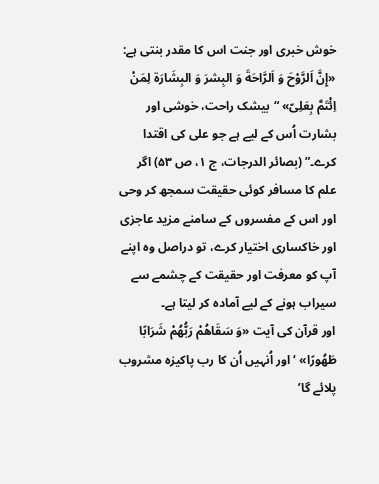خوش خبری اور جنت اس کا مقدر بنتی ہے: «إِنَّ اَلرَّوْحَ وَ اَلرَّاحَةَ وَ البِشرَ وَ البِشَارَة لِمَنْ اِئْتَمَّ بِعَلِیّ» “بیشک راحت، خوشی اور بشارت اُس کے لیے ہے جو علی کی اقتدا کرے۔” (بصائر الدرجات، ج ۱، ص ۵۳) اگر علم کا مسافر کوئی حقیقت سمجھ کر وحی اور اس کے مفسروں کے سامنے مزید عاجزی اور خاکساری اختیار کرے، تو دراصل وہ اپنے آپ کو معرفت اور حقیقت کے چشمے سے سیراب ہونے کے لیے آمادہ کر لیتا ہے۔
اور قرآن کی آیت «وَ سَقَاهُمْ رَبُّهُمْ شَرَابًا طَهُورًا» ‘اور اُنہیں اُن کا رب پاکیزہ مشروب پلائے گا’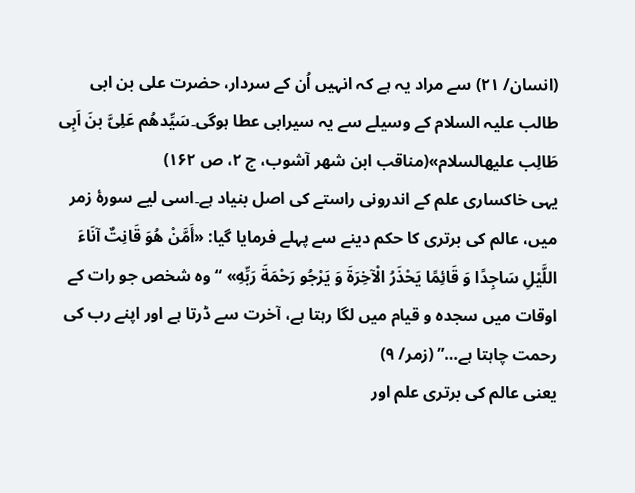(انسان/ ۲۱) سے مراد یہ ہے کہ انہیں اُن کے سردار، حضرت علی بن ابی طالب علیہ السلام کے وسیلے سے یہ سیرابی عطا ہوگی۔سَیِّدهُم عَلِیَّ بنَ اَبِی طَالِب علیهالسلام»(مناقب ابن شهر آشوب، ج ۲، ص ۱۶۲)
یہی خاکساری علم کے اندرونی راستے کی اصل بنیاد ہے۔اسی لیے سورۂ زمر میں، عالم کی برتری کا حکم دینے سے پہلے فرمایا گیا: «أَمَّنْ هُوَ قَانِتٌ آنَاءَ اللَّیْلِ سَاجِدًا وَ قَائِمًا یَحْذَرُ الْآخِرَةَ وَ یَرْجُو رَحْمَةَ رَبِّهِ» “وہ شخص جو رات کے اوقات میں سجدہ و قیام میں لگا رہتا ہے، آخرت سے ڈرتا ہے اور اپنے رب کی رحمت چاہتا ہے…” (زمر/ ۹)
یعنی عالم کی برتری علم اور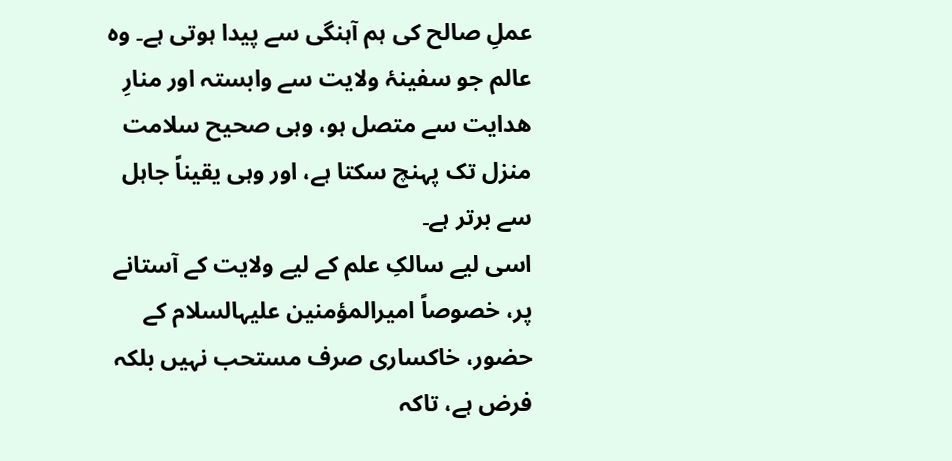عملِ صالح کی ہم آہنگی سے پیدا ہوتی ہے۔ وہ عالم جو سفینۂ ولایت سے وابستہ اور منارِ هدایت سے متصل ہو، وہی صحیح سلامت منزل تک پہنچ سکتا ہے، اور وہی یقیناً جاہل سے برتر ہے۔
اسی لیے سالکِ علم کے لیے ولایت کے آستانے پر، خصوصاً امیرالمؤمنین علیہالسلام کے حضور، خاکساری صرف مستحب نہیں بلکہ فرض ہے، تاکہ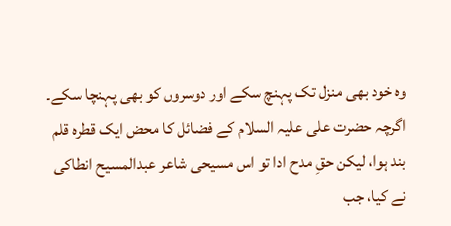وہ خود بھی منزل تک پہنچ سکے اور دوسروں کو بھی پہنچا سکے۔
اگرچہ حضرت علی علیہ السلام کے فضائل کا محض ایک قطرہ قلم بند ہوا، لیکن حقِ مدح ادا تو اس مسیحی شاعر عبدالمسیح انطاکی نے کیا، جب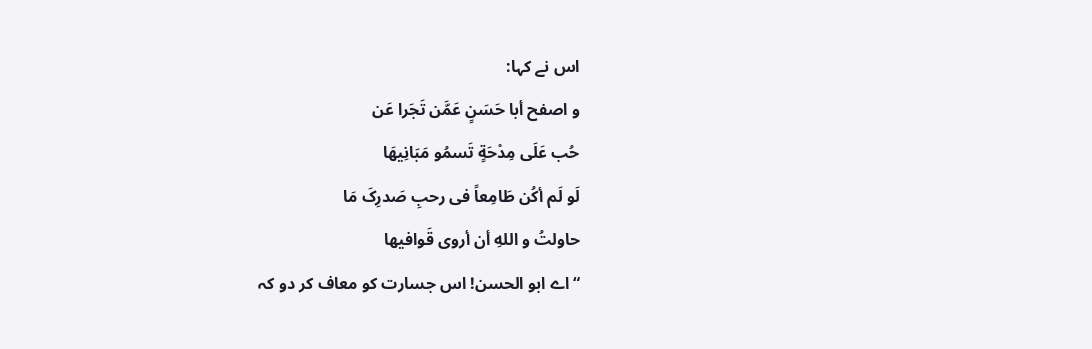اس نے کہا:
و اصفح أبا حَسَنٍ عَمَّن تَجَرا عَن
حُب عَلَی مِدْحَةٍ تَسمُو مَبَانِیهَا
لَو لَم أکُن طَامِعاً فی رحبِ صَدرِکَ مَا
حاولتُ و اللهِ أن أروی قَوافیها
“اے ابو الحسن! اس جسارت کو معاف کر دو کہ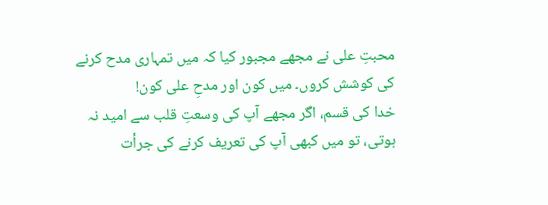محبتِ علی نے مجھے مجبور کیا کہ میں تمہاری مدح کرنے کی کوشش کروں۔ میں کون اور مدحِ علی کون!
خدا کی قسم، اگر مجھے آپ کی وسعتِ قلب سے امید نہ ہوتی، تو میں کبھی آپ کی تعریف کرنے کی جرأت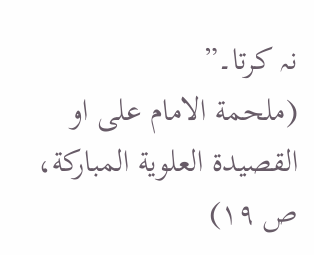نہ کرتا۔”
(ملحمة الامام علی او القصیدة العلویة المبارکة، ص ۱۹)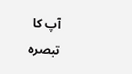آپ کا تبصرہ